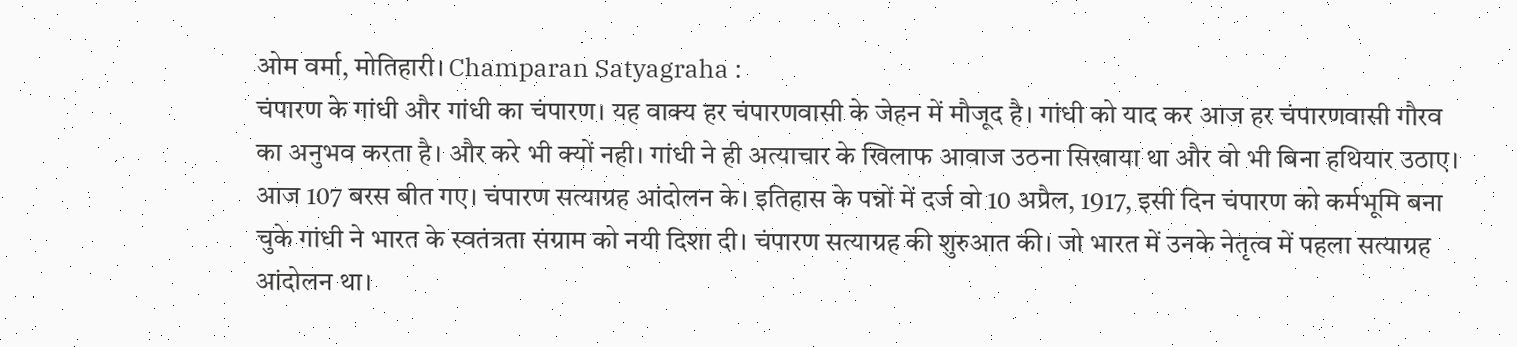ओम वर्मा, मोतिहारी। Champaran Satyagraha :
चंपारण के गांधी और गांधी का चंपारण। यह वाक्य हर चंपारणवासी के जेहन में मौजूद है। गांधी को याद कर आज हर चंपारणवासी गौरव का अनुभव करता है। और करे भी क्यों नही। गांधी ने ही अत्याचार के खिलाफ आवाज उठना सिखाया था और वो भी बिना हथियार उठाए। आज 107 बरस बीत गए। चंपारण सत्याग्रह आंदोलन के। इतिहास के पन्नों में दर्ज वो 10 अप्रैल, 1917, इसी दिन चंपारण को कर्मभूमि बना चुके गांधी ने भारत के स्वतंत्रता संग्राम को नयी दिशा दी। चंपारण सत्याग्रह की शुरुआत की। जो भारत में उनके नेतृत्व में पहला सत्याग्रह आंदोलन था।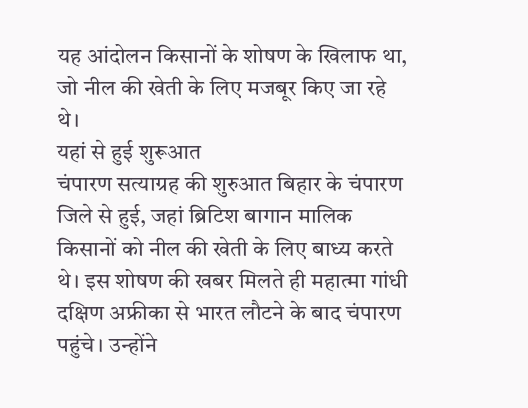यह आंदोलन किसानों के शोषण के खिलाफ था, जो नील की खेती के लिए मजबूर किए जा रहे थे।
यहां से हुई शुरूआत
चंपारण सत्याग्रह की शुरुआत बिहार के चंपारण जिले से हुई, जहां ब्रिटिश बागान मालिक किसानों को नील की खेती के लिए बाध्य करते थे। इस शोषण की खबर मिलते ही महात्मा गांधी दक्षिण अफ्रीका से भारत लौटने के बाद चंपारण पहुंचे। उन्होंने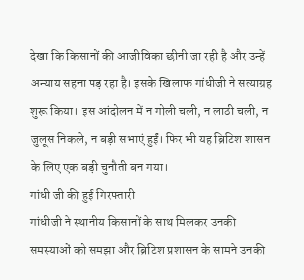देखा कि किसानों की आजीविका छीनी जा रही है और उन्हें अन्याय सहना पड़ रहा है। इसके खिलाफ गांधीजी ने सत्याग्रह शुरू किया। इस आंदोलन में न गोली चली, न लाठी चली, न जुलूस निकले, न बड़ी सभाएं हुईं। फिर भी यह ब्रिटिश शासन के लिए एक बड़ी चुनौती बन गया।
गांधी जी की हुई गिरफ्तारी
गांधीजी ने स्थानीय किसानों के साथ मिलकर उनकी समस्याओं को समझा और ब्रिटिश प्रशासन के सामने उनकी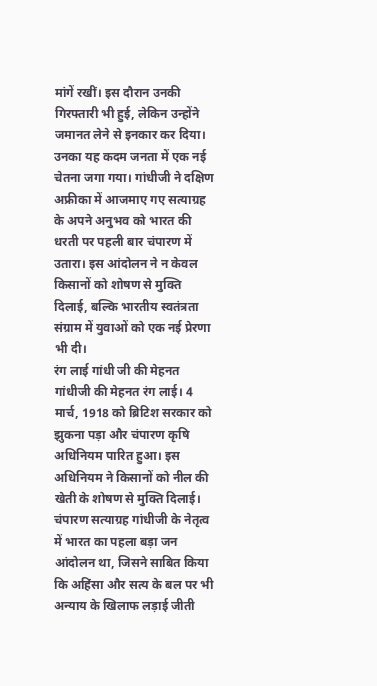मांगें रखीं। इस दौरान उनकी गिरफ्तारी भी हुई, लेकिन उन्होंने जमानत लेने से इनकार कर दिया। उनका यह कदम जनता में एक नई चेतना जगा गया। गांधीजी ने दक्षिण अफ्रीका में आजमाए गए सत्याग्रह के अपने अनुभव को भारत की धरती पर पहली बार चंपारण में उतारा। इस आंदोलन ने न केवल किसानों को शोषण से मुक्ति दिलाई, बल्कि भारतीय स्वतंत्रता संग्राम में युवाओं को एक नई प्रेरणा भी दी।
रंग लाई गांधी जी की मेहनत
गांधीजी की मेहनत रंग लाई। 4 मार्च, 1918 को ब्रिटिश सरकार को झुकना पड़ा और चंपारण कृषि अधिनियम पारित हुआ। इस अधिनियम ने किसानों को नील की खेती के शोषण से मुक्ति दिलाई।
चंपारण सत्याग्रह गांधीजी के नेतृत्व में भारत का पहला बड़ा जन आंदोलन था, जिसने साबित किया कि अहिंसा और सत्य के बल पर भी अन्याय के खिलाफ लड़ाई जीती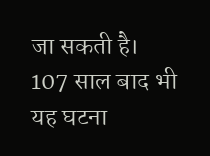जा सकती है। 107 साल बाद भी यह घटना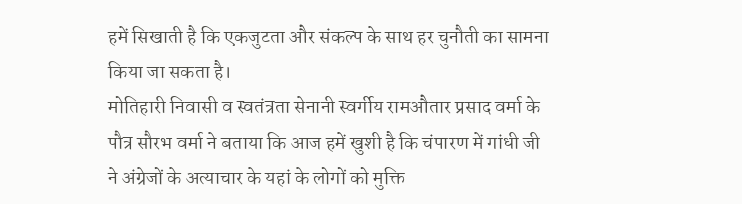हमें सिखाती है कि एकजुटता और संकल्प के साथ हर चुनौती का सामना किया जा सकता है।
मोतिहारी निवासी व स्वतंत्रता सेनानी स्वर्गीय रामऔतार प्रसाद वर्मा के पौत्र सौरभ वर्मा ने बताया कि आज हमें खुशी है कि चंपारण में गांधी जी ने अंग्रेजों के अत्याचार के यहां के लोगों को मुक्ति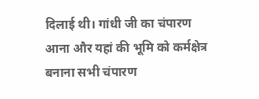दिलाई थी। गांधी जी का चंपारण आना और यहां की भूमि को कर्मक्षेत्र बनाना सभी चंपारण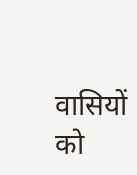वासियों को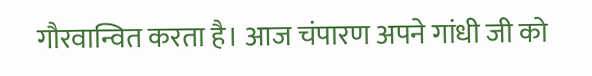गौरवान्वित करता है। आज चंपारण अपने गांधी जी को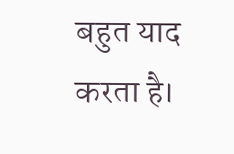बहुत याद करता है।